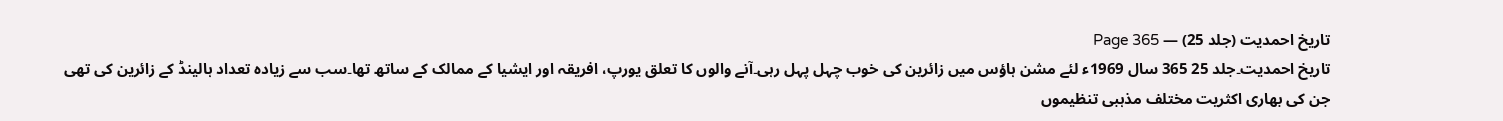تاریخ احمدیت (جلد 25) — Page 365
تاریخ احمدیت۔جلد 25 365 سال 1969ء لئے مشن ہاؤس میں زائرین کی خوب چہل پہل رہی۔آنے والوں کا تعلق یورپ، افریقہ اور ایشیا کے ممالک کے ساتھ تھا۔سب سے زیادہ تعداد ہالینڈ کے زائرین کی تھی جن کی بھاری اکثریت مختلف مذہبی تنظیموں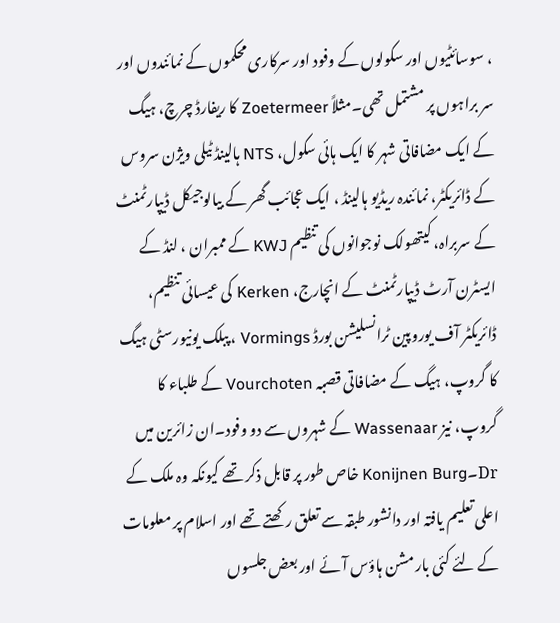، سوسائٹیوں اور سکولوں کے وفود اور سرکاری محکموں کے نمائندوں اور سر براہوں پر مشتمل تھی۔مثلاً Zoetermeer کا ریفارڈ چرچ، ہیگ کے ایک مضافاتی شہر کا ایک ہائی سکول، NTS ہالینڈ ٹیلی ویژن سروس کے ڈائریکٹر، نمائندہ ریڈیو ہالینڈ ، ایک عجائب گھر کے بیالوجیکل ڈیپارٹمنٹ کے سربراہ، کیتھولک نوجوانوں کی تنظیم KWJ کے ممبران ، لنڈ کے ایسٹرن آرٹ ڈیپارٹمنٹ کے انچارج، Kerken کی عیسائی تنظیم، ڈائریکٹر آف یوروپین ٹرانسلیشن بورڈ Vormings ، پبلک یونیورسٹی ہیگ کا گروپ، ہیگ کے مضافاتی قصبہ Vourchoten کے طلباء کا گروپ، نیز Wassenaar کے شہروں سے دو وفود۔ان زائرین میں Dr۔Konijnen Burg خاص طور پر قابل ذکر تھے کیونکہ وہ ملک کے اعلی تعلیم یافتہ اور دانشور طبقہ سے تعلق رکھتے تھے اور اسلام پر معلومات کے لئے کئی بار مشن ہاؤس آئے اور بعض جلسوں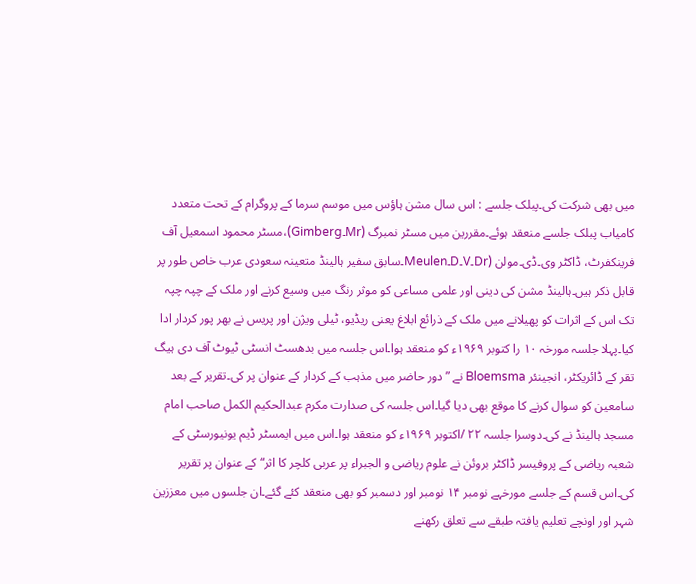میں بھی شرکت کی۔پبلک جلسے : اس سال مشن ہاؤس میں موسم سرما کے پروگرام کے تحت متعدد کامیاب پبلک جلسے منعقد ہوئے۔مقررین میں مسٹر نمبرگ (Mr۔Gimberg)،مسٹر محمود اسمعیل آف فرینکفرٹ، ڈاکٹر وی۔ڈی۔مولن (Dr۔V۔D۔Meulen۔سابق سفیر ہالینڈ متعینہ سعودی عرب خاص طور پر قابل ذکر ہیں۔ہالینڈ مشن کی دینی اور علمی مساعی کو موثر رنگ میں وسیع کرنے اور ملک کے چپہ چپہ تک اس کے اثرات کو پھیلانے میں ملک کے ذرائع ابلاغ یعنی ریڈیو، ٹیلی ویژن اور پریس نے بھر پور کردار ادا کیا۔پہلا جلسہ مورخہ ۱۰ را کتوبر ۱۹۶۹ء کو منعقد ہوا۔اس جلسہ میں بدھسٹ انسٹی ٹیوٹ آف دی ہیگ تقر کے ڈائریکٹر، انجینئر Bloemsma نے ”دور حاضر میں مذہب کے کردار کے عنوان پر کی۔تقریر کے بعد سامعین کو سوال کرنے کا موقع بھی دیا گیا۔اس جلسہ کی صدارت مکرم عبدالحکیم الکمل صاحب امام مسجد ہالینڈ نے کی۔دوسرا جلسہ ۲۲ /اکتوبر ۱۹۶۹ء کو منعقد ہوا۔اس میں ایمسٹر ڈیم یونیورسٹی کے شعبہ ریاضی کے پروفیسر ڈاکٹر بروئن نے علوم ریاضی و الجبراء پر عربی کلچر کا اثر“ کے عنوان پر تقریر کی۔اس قسم کے جلسے مورخہے نومبر ۱۴ نومبر اور دسمبر کو بھی منعقد کئے گئے۔ان جلسوں میں معززین شہر اور اونچے تعلیم یافتہ طبقے سے تعلق رکھنے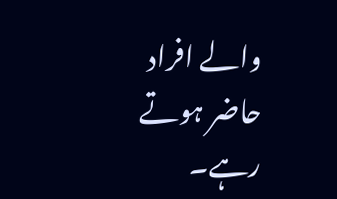والے افراد حاضر ہوتے رہے۔